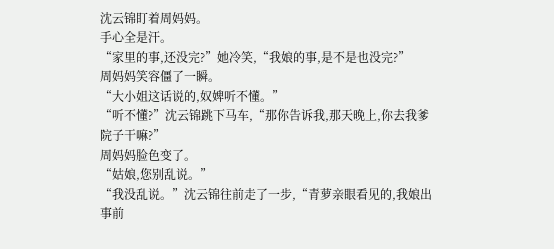沈云锦盯着周妈妈。
手心全是汗。
“家里的事,还没完?”她冷笑,“我娘的事,是不是也没完?”
周妈妈笑容僵了一瞬。
“大小姐这话说的,奴婢听不懂。”
“听不懂?”沈云锦跳下马车,“那你告诉我,那天晚上,你去我爹院子干嘛?”
周妈妈脸色变了。
“姑娘,您别乱说。”
“我没乱说。”沈云锦往前走了一步,“青萝亲眼看见的,我娘出事前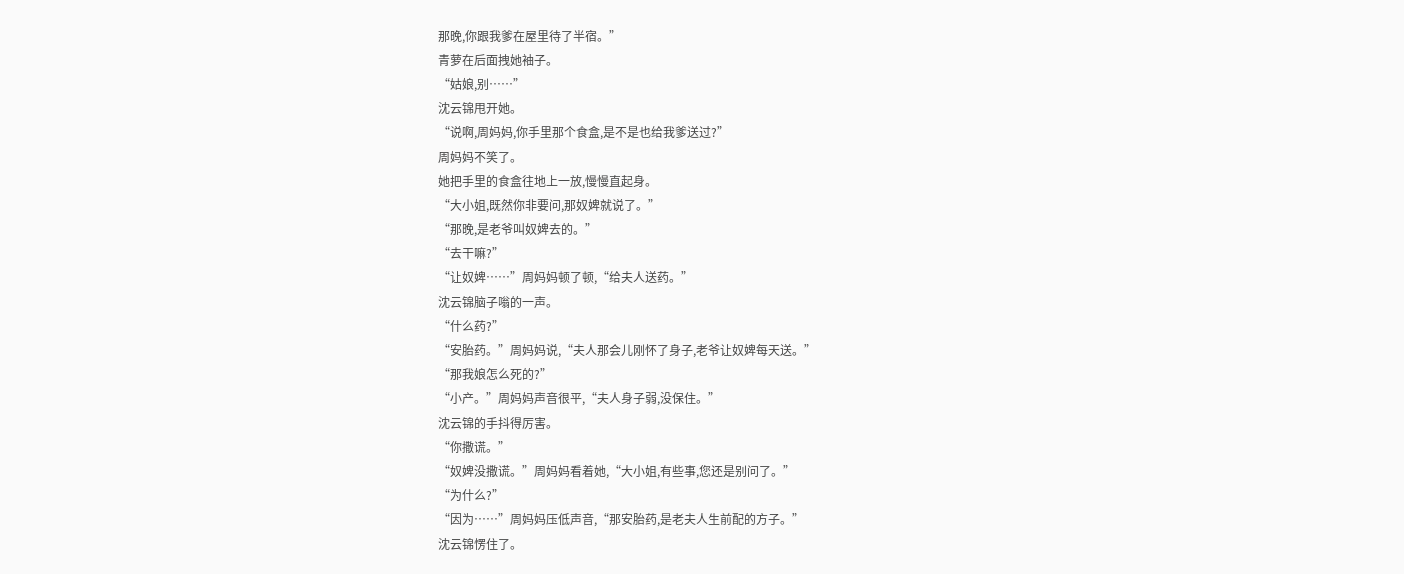那晚,你跟我爹在屋里待了半宿。”
青萝在后面拽她袖子。
“姑娘,别……”
沈云锦甩开她。
“说啊,周妈妈,你手里那个食盒,是不是也给我爹送过?”
周妈妈不笑了。
她把手里的食盒往地上一放,慢慢直起身。
“大小姐,既然你非要问,那奴婢就说了。”
“那晚,是老爷叫奴婢去的。”
“去干嘛?”
“让奴婢……”周妈妈顿了顿,“给夫人送药。”
沈云锦脑子嗡的一声。
“什么药?”
“安胎药。”周妈妈说,“夫人那会儿刚怀了身子,老爷让奴婢每天送。”
“那我娘怎么死的?”
“小产。”周妈妈声音很平,“夫人身子弱,没保住。”
沈云锦的手抖得厉害。
“你撒谎。”
“奴婢没撒谎。”周妈妈看着她,“大小姐,有些事,您还是别问了。”
“为什么?”
“因为……”周妈妈压低声音,“那安胎药,是老夫人生前配的方子。”
沈云锦愣住了。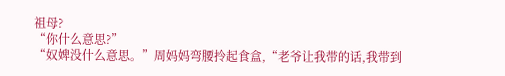祖母?
“你什么意思?”
“奴婢没什么意思。”周妈妈弯腰拎起食盒,“老爷让我带的话,我带到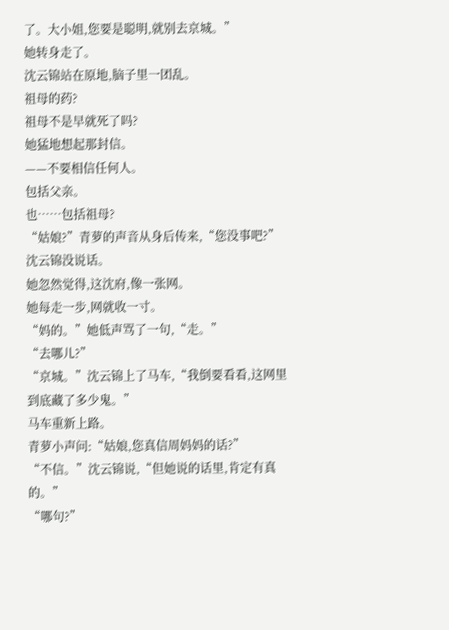了。大小姐,您要是聪明,就别去京城。”
她转身走了。
沈云锦站在原地,脑子里一团乱。
祖母的药?
祖母不是早就死了吗?
她猛地想起那封信。
——不要相信任何人。
包括父亲。
也……包括祖母?
“姑娘?”青萝的声音从身后传来,“您没事吧?”
沈云锦没说话。
她忽然觉得,这沈府,像一张网。
她每走一步,网就收一寸。
“妈的。”她低声骂了一句,“走。”
“去哪儿?”
“京城。”沈云锦上了马车,“我倒要看看,这网里到底藏了多少鬼。”
马车重新上路。
青萝小声问:“姑娘,您真信周妈妈的话?”
“不信。”沈云锦说,“但她说的话里,肯定有真的。”
“哪句?”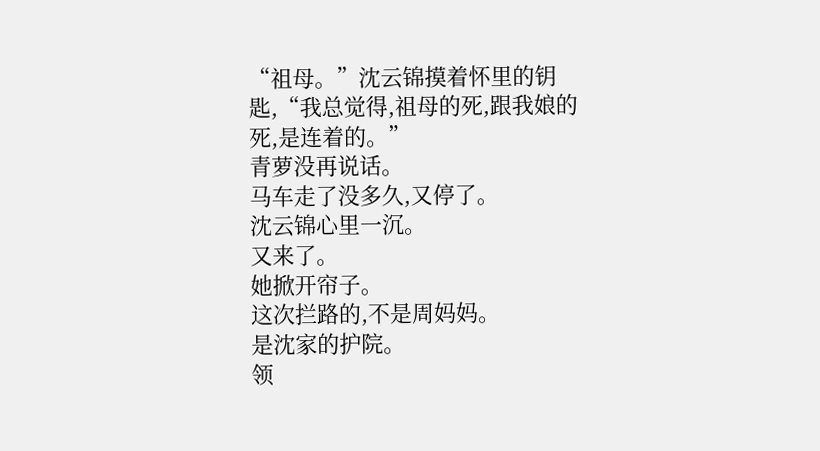“祖母。”沈云锦摸着怀里的钥匙,“我总觉得,祖母的死,跟我娘的死,是连着的。”
青萝没再说话。
马车走了没多久,又停了。
沈云锦心里一沉。
又来了。
她掀开帘子。
这次拦路的,不是周妈妈。
是沈家的护院。
领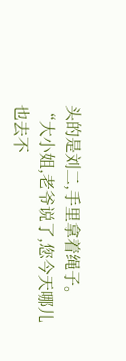头的是刘二,手里拿着绳子。
“大小姐,老爷说了,您今天哪儿也去不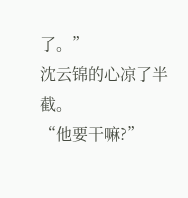了。”
沈云锦的心凉了半截。
“他要干嘛?”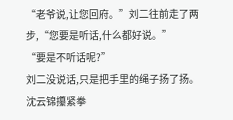“老爷说,让您回府。”刘二往前走了两步,“您要是听话,什么都好说。”
“要是不听话呢?”
刘二没说话,只是把手里的绳子扬了扬。
沈云锦攥紧拳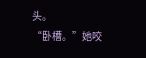头。
“卧槽。”她咬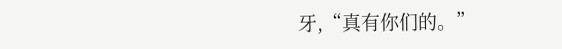牙,“真有你们的。”